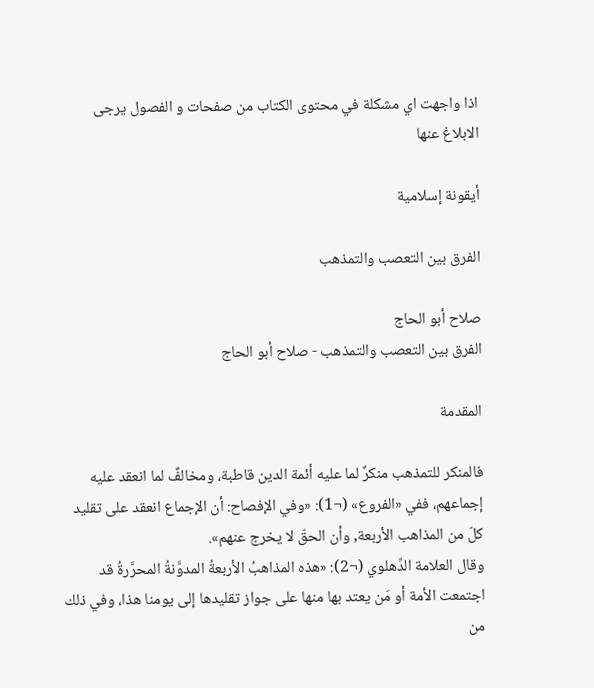اذا واجهت اي مشكلة في محتوى الكتاب من صفحات و الفصول يرجى الابلاغ عنها

أيقونة إسلامية

الفرق بين التعصب والتمذهب

صلاح أبو الحاج
الفرق بين التعصب والتمذهب - صلاح أبو الحاج

المقدمة

فالمنكر للتمذهب منكرٌ لما عليه أئمة الدين قاطبة، ومخالفٌ لما انعقد عليه إجماعهم، ففي «الفروع» (¬1): «وفي الإفصاح: أن الإجماع انعقد على تقليد كلّ من المذاهب الأربعة, وأن الحقّ لا يخرج عنهم».
وقال العلامة الدِّهلوي (¬2): «هذه المذاهبُ الأربعةُ المدوَّنةُ المحرَّرةُ قد اجتمعت الأمة أو مَن يعتد بها منها على جواز تقليدها إلى يومنا هذا، وفي ذلك من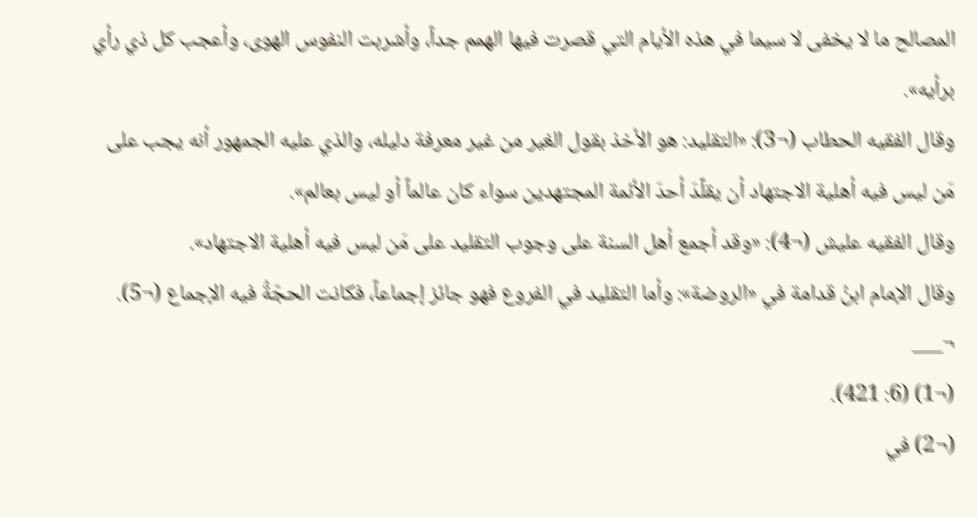المصالح ما لا يخفى لا سيما في هذه الأيام التي قصرت فيها الهمم جداً، وأشربت النفوس الهوى، وأعجب كل ذي رأي برأيه».
وقال الفقيه الحطاب (¬3): «التقليد: هو الأخذ بقول الغير من غير معرفة دليله، والذي عليه الجمهور أنه يجب على مَن ليس فيه أهلية الاجتهاد أن يقلِّدَ أحدَ الأئمة المجتهدين سواء كان عالماً أو ليس بعالم».
وقال الفقيه عليش (¬4): «وقد أجمع أهل السنة على وجوب التقليد على مَن ليس فيه أهلية الاجتهاد».
وقال الإمام ابنُ قدامة في «الروضة»: وأما التقليد في الفروع فهو جائز إجماعاً، فكانت الحجّةُ فيه الإجماع (¬5).
¬___
(¬1) (6: 421).
(¬2) في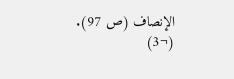الإنصاف (ص 97).
(¬3)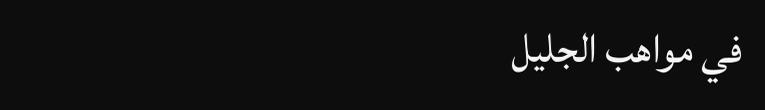في مواهب الجليل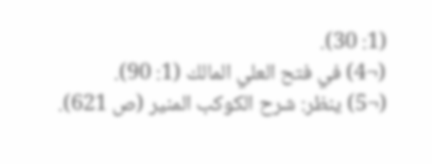(1: 30).
(¬4) في فتح العلي المالك (1: 90).
(¬5) ينظر: شرح الكوكب المنير (ص 621).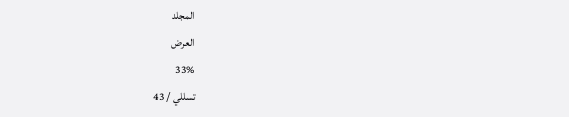المجلد
العرض
33%
تسللي / 43